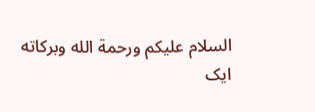السلام عليكم ورحمة الله وبركاته
ایک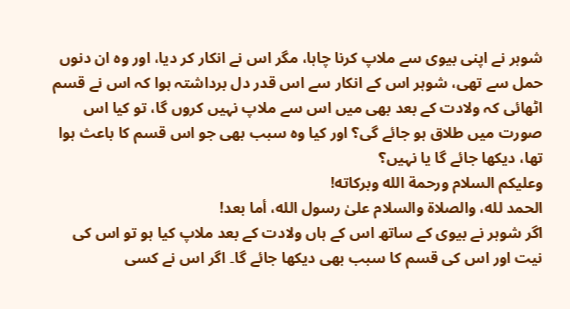شوہر نے اپنی بیوی سے ملاپ کرنا چاہا، مگر اس نے انکار کر دیا، اور وہ ان دنوں حمل سے تھی، شوہر اس کے انکار سے اس قدر دل برداشتہ ہوا کہ اس نے قسم اٹھائی کہ ولادت کے بعد بھی میں اس سے ملاپ نہیں کروں گا، تو کیا اس صورت میں طلاق ہو جائے گی؟ اور کیا وہ سبب بھی جو اس قسم کا باعث ہوا تھا، دیکھا جائے گا یا نہیں؟
وعلیکم السلام ورحمة الله وبرکاته!
الحمد لله، والصلاة والسلام علىٰ رسول الله، أما بعد!
اگر شوہر نے بیوی کے ساتھ اس کے ہاں ولادت کے بعد ملاپ کیا ہو تو اس کی نیت اور اس کی قسم کا سبب بھی دیکھا جائے گا۔ اگر اس نے کسی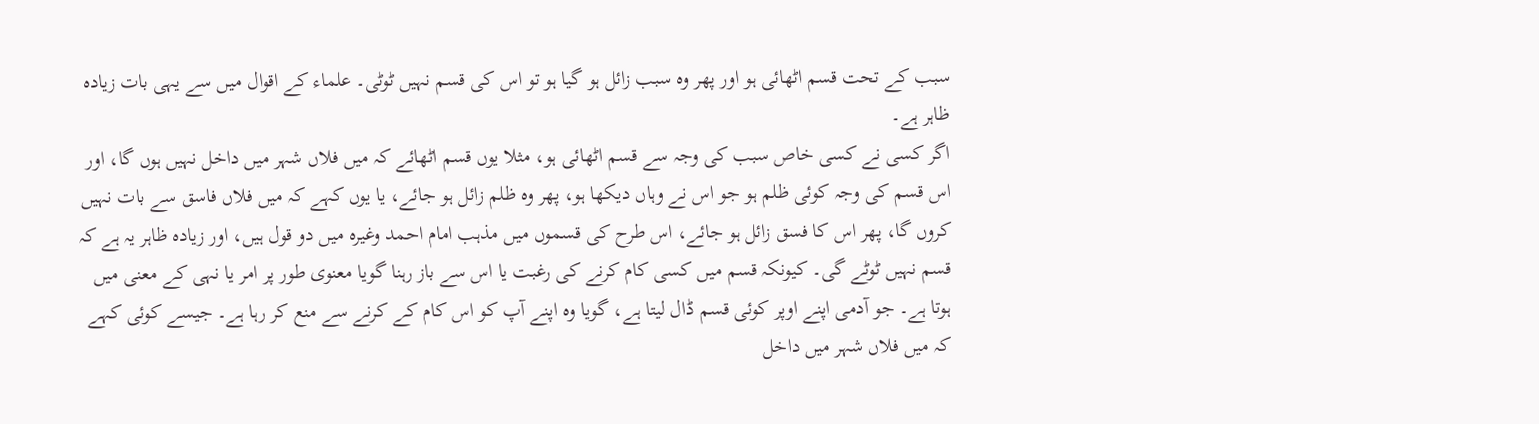سبب کے تحت قسم اٹھائی ہو اور پھر وہ سبب زائل ہو گیا ہو تو اس کی قسم نہیں ٹوٹی۔ علماء کے اقوال میں سے یہی بات زیادہ ظاہر ہے۔
اگر کسی نے کسی خاص سبب کی وجہ سے قسم اٹھائی ہو، مثلا یوں قسم اٹھائے کہ میں فلاں شہر میں داخل نہیں ہوں گا، اور اس قسم کی وجہ کوئی ظلم ہو جو اس نے وہاں دیکھا ہو، پھر وہ ظلم زائل ہو جائے، یا یوں کہے کہ میں فلاں فاسق سے بات نہیں کروں گا، پھر اس کا فسق زائل ہو جائے، اس طرح کی قسموں میں مذہب امام احمد وغیرہ میں دو قول ہیں، اور زیادہ ظاہر یہ ہے کہ قسم نہیں ٹوٹے گی۔ کیونکہ قسم میں کسی کام کرنے کی رغبت یا اس سے باز رہنا گویا معنوی طور پر امر یا نہی کے معنی میں ہوتا ہے۔ جو آدمی اپنے اوپر کوئی قسم ڈال لیتا ہے، گویا وہ اپنے آپ کو اس کام کے کرنے سے منع کر رہا ہے۔ جیسے کوئی کہے کہ میں فلاں شہر میں داخل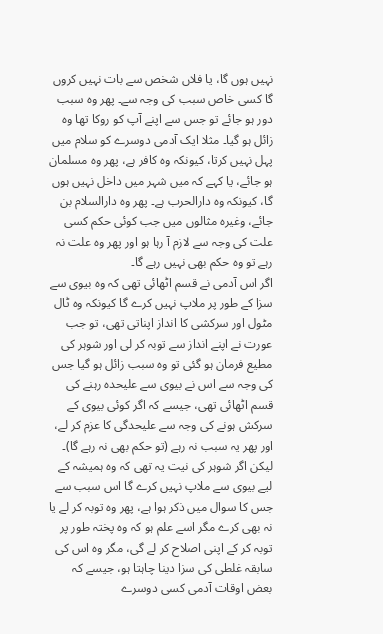نہیں ہوں گا، یا فلاں شخص سے بات نہیں کروں گا کسی خاص سبب کی وجہ سے۔ پھر وہ سبب دور ہو جائے تو جس سے اپنے آپ کو روکا تھا وہ زائل ہو گیا۔ مثلا ایک آدمی دوسرے کو سلام میں پہل نہیں کرتا، کیونکہ وہ کافر ہے، پھر وہ مسلمان ہو جائے، یا کہے کہ میں شہر میں داخل نہیں ہوں گا، کیونکہ وہ دارالحرب ہے۔ پھر وہ دارالسلام بن جائے، وغیرہ مثالوں میں جب کوئی حکم کسی علت کی وجہ سے لازم آ رہا ہو اور پھر وہ علت نہ رہے تو وہ حکم بھی نہیں رہے گا۔
اگر اس آدمی نے قسم اٹھائی تھی کہ وہ بیوی سے سزا کے طور پر ملاپ نہیں کرے گا کیونکہ وہ ٹال مٹول اور سرکشی کا انداز اپناتی تھی، تو جب عورت نے اپنے انداز سے توبہ کر لی اور شوہر کی مطیع فرمان ہو گئی تو وہ سبب زائل ہو گیا جس کی وجہ سے اس نے بیوی سے علیحدہ رہنے کی قسم اٹھائی تھی، جیسے کہ اگر کوئی بیوی کے سرکش ہونے کی وجہ سے علیحدگی کا عزم کر لے، اور پھر یہ سبب نہ رہے (تو حکم بھی نہ رہے گا)۔
لیکن اگر شوہر کی نیت یہ تھی کہ وہ ہمیشہ کے لیے بیوی سے ملاپ نہیں کرے گا اس سبب سے جس کا سوال میں ذکر ہوا ہے، پھر وہ توبہ کر لے یا نہ بھی کرے مگر اسے علم ہو کہ وہ پختہ طور پر توبہ کر کے اپنی اصلاح کر لے گی، مگر وہ اس کی سابقہ غلطی کی سزا دینا چاہتا ہو، جیسے کہ بعض اوقات آدمی کسی دوسرے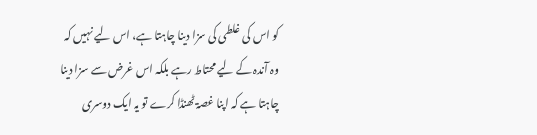کو اس کی غلطی کی سزا دینا چاہتا ہے، اس لیے نہیں کہ وہ آندہ کے لیے محتاط رہے بلکہ اس غرض سے سزا دینا چاہتا ہے کہ اپنا غصۃ ٹھنڈا کرے تو یہ ایک دوسری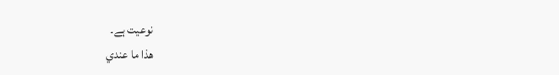نوعیت ہے۔
ھذا ما عندي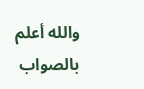والله أعلم بالصواب